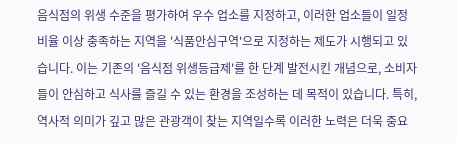음식점의 위생 수준을 평가하여 우수 업소를 지정하고, 이러한 업소들이 일정 비율 이상 충족하는 지역을 '식품안심구역'으로 지정하는 제도가 시행되고 있습니다. 이는 기존의 '음식점 위생등급제'를 한 단계 발전시킨 개념으로, 소비자들이 안심하고 식사를 즐길 수 있는 환경을 조성하는 데 목적이 있습니다. 특히, 역사적 의미가 깊고 많은 관광객이 찾는 지역일수록 이러한 노력은 더욱 중요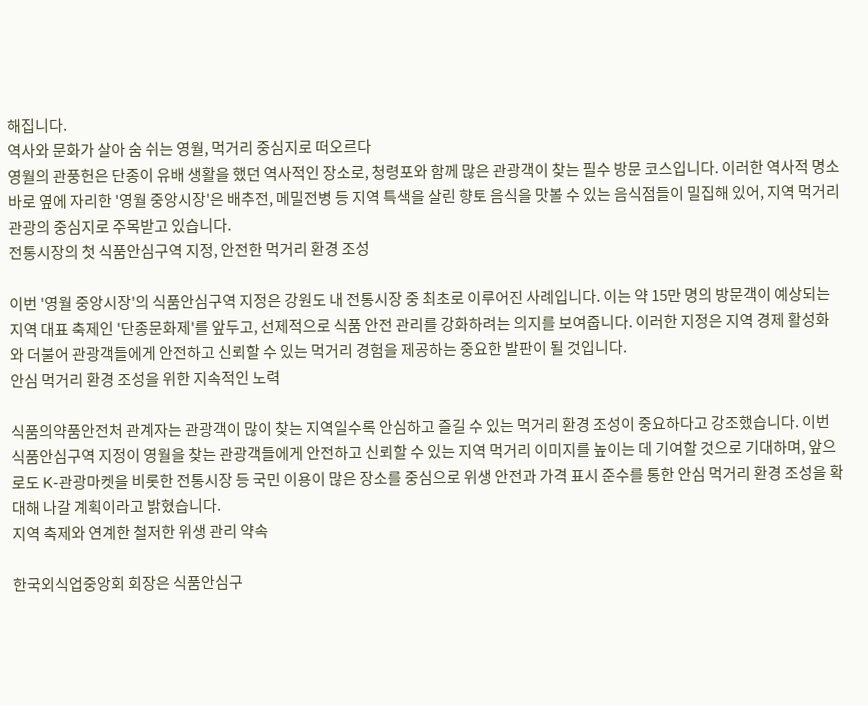해집니다.
역사와 문화가 살아 숨 쉬는 영월, 먹거리 중심지로 떠오르다
영월의 관풍헌은 단종이 유배 생활을 했던 역사적인 장소로, 청령포와 함께 많은 관광객이 찾는 필수 방문 코스입니다. 이러한 역사적 명소 바로 옆에 자리한 '영월 중앙시장'은 배추전, 메밀전병 등 지역 특색을 살린 향토 음식을 맛볼 수 있는 음식점들이 밀집해 있어, 지역 먹거리 관광의 중심지로 주목받고 있습니다.
전통시장의 첫 식품안심구역 지정, 안전한 먹거리 환경 조성

이번 '영월 중앙시장'의 식품안심구역 지정은 강원도 내 전통시장 중 최초로 이루어진 사례입니다. 이는 약 15만 명의 방문객이 예상되는 지역 대표 축제인 '단종문화제'를 앞두고, 선제적으로 식품 안전 관리를 강화하려는 의지를 보여줍니다. 이러한 지정은 지역 경제 활성화와 더불어 관광객들에게 안전하고 신뢰할 수 있는 먹거리 경험을 제공하는 중요한 발판이 될 것입니다.
안심 먹거리 환경 조성을 위한 지속적인 노력

식품의약품안전처 관계자는 관광객이 많이 찾는 지역일수록 안심하고 즐길 수 있는 먹거리 환경 조성이 중요하다고 강조했습니다. 이번 식품안심구역 지정이 영월을 찾는 관광객들에게 안전하고 신뢰할 수 있는 지역 먹거리 이미지를 높이는 데 기여할 것으로 기대하며, 앞으로도 K-관광마켓을 비롯한 전통시장 등 국민 이용이 많은 장소를 중심으로 위생 안전과 가격 표시 준수를 통한 안심 먹거리 환경 조성을 확대해 나갈 계획이라고 밝혔습니다.
지역 축제와 연계한 철저한 위생 관리 약속

한국외식업중앙회 회장은 식품안심구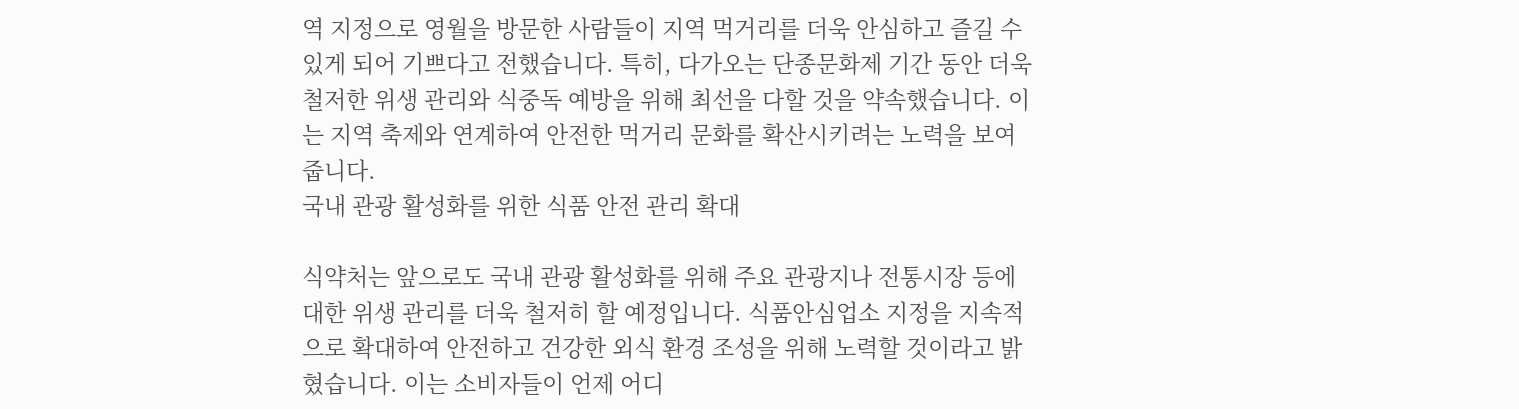역 지정으로 영월을 방문한 사람들이 지역 먹거리를 더욱 안심하고 즐길 수 있게 되어 기쁘다고 전했습니다. 특히, 다가오는 단종문화제 기간 동안 더욱 철저한 위생 관리와 식중독 예방을 위해 최선을 다할 것을 약속했습니다. 이는 지역 축제와 연계하여 안전한 먹거리 문화를 확산시키려는 노력을 보여줍니다.
국내 관광 활성화를 위한 식품 안전 관리 확대

식약처는 앞으로도 국내 관광 활성화를 위해 주요 관광지나 전통시장 등에 대한 위생 관리를 더욱 철저히 할 예정입니다. 식품안심업소 지정을 지속적으로 확대하여 안전하고 건강한 외식 환경 조성을 위해 노력할 것이라고 밝혔습니다. 이는 소비자들이 언제 어디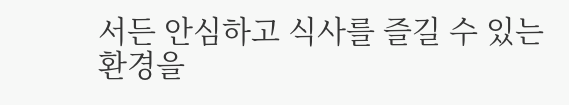서든 안심하고 식사를 즐길 수 있는 환경을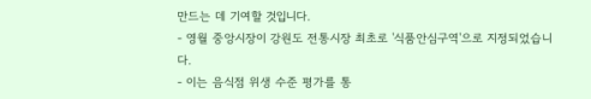만드는 데 기여할 것입니다.
- 영월 중앙시장이 강원도 전통시장 최초로 '식품안심구역'으로 지정되었습니다.
- 이는 음식점 위생 수준 평가를 통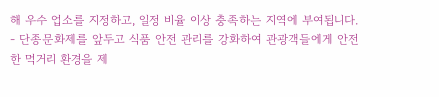해 우수 업소를 지정하고, 일정 비율 이상 충족하는 지역에 부여됩니다.
- 단종문화제를 앞두고 식품 안전 관리를 강화하여 관광객들에게 안전한 먹거리 환경을 제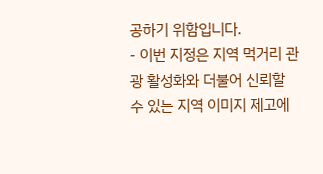공하기 위함입니다.
- 이번 지정은 지역 먹거리 관광 활성화와 더불어 신뢰할 수 있는 지역 이미지 제고에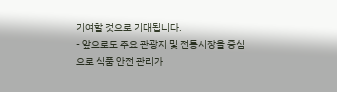기여할 것으로 기대됩니다.
- 앞으로도 주요 관광지 및 전통시장을 중심으로 식품 안전 관리가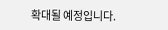확대될 예정입니다.